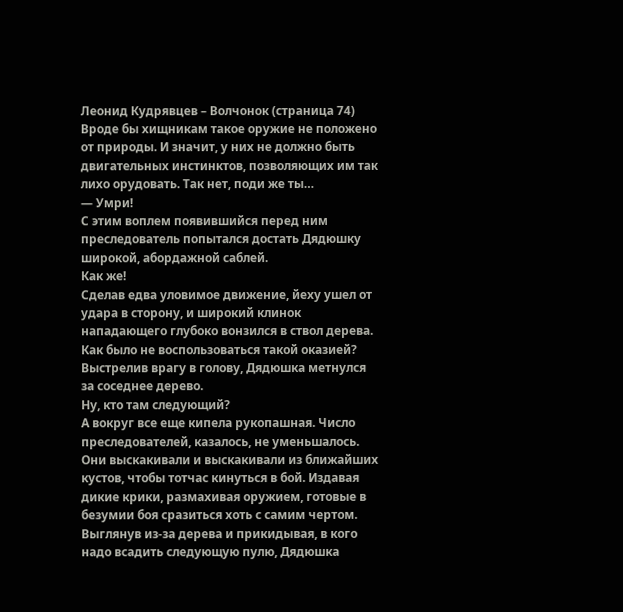Леонид Кудрявцев – Волчонок (страница 74)
Вроде бы хищникам такое оружие не положено от природы. И значит, у них не должно быть двигательных инстинктов, позволяющих им так лихо орудовать. Так нет, поди же ты…
— Умри!
С этим воплем появившийся перед ним преследователь попытался достать Дядюшку широкой, абордажной саблей.
Как же!
Сделав едва уловимое движение, йеху ушел от удара в сторону, и широкий клинок нападающего глубоко вонзился в ствол дерева. Как было не воспользоваться такой оказией?
Выстрелив врагу в голову, Дядюшка метнулся за соседнее дерево.
Ну, кто там следующий?
А вокруг все еще кипела рукопашная. Число преследователей, казалось, не уменьшалось. Они выскакивали и выскакивали из ближайших кустов, чтобы тотчас кинуться в бой. Издавая дикие крики, размахивая оружием, готовые в безумии боя сразиться хоть с самим чертом.
Выглянув из-за дерева и прикидывая, в кого надо всадить следующую пулю, Дядюшка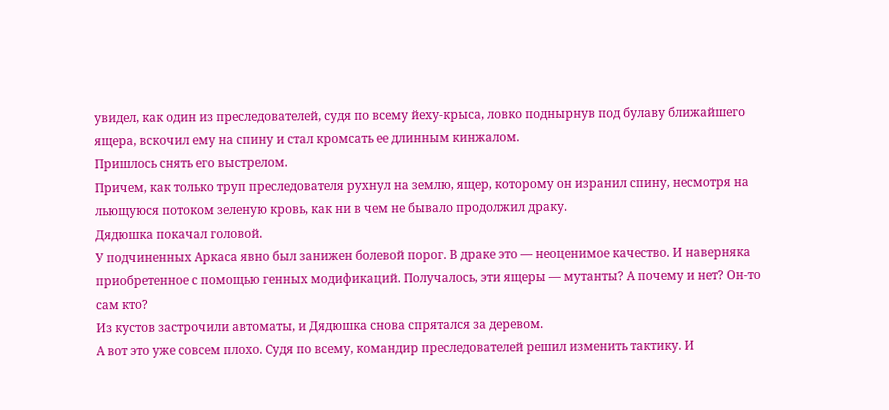увидел, как один из преследователей, судя по всему йеху-крыса, ловко поднырнув под булаву ближайшего ящера, вскочил ему на спину и стал кромсать ее длинным кинжалом.
Пришлось снять его выстрелом.
Причем, как только труп преследователя рухнул на землю, ящер, которому он изранил спину, несмотря на льющуюся потоком зеленую кровь, как ни в чем не бывало продолжил драку.
Дядюшка покачал головой.
У подчиненных Аркаса явно был занижен болевой порог. В драке это — неоценимое качество. И наверняка приобретенное с помощью генных модификаций. Получалось, эти ящеры — мутанты? А почему и нет? Он-то сам кто?
Из кустов застрочили автоматы, и Дядюшка снова спрятался за деревом.
А вот это уже совсем плохо. Судя по всему, командир преследователей решил изменить тактику. И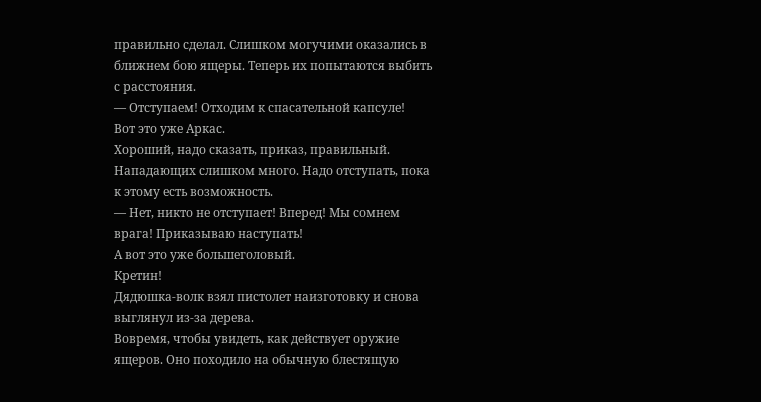правильно сделал. Слишком могучими оказались в ближнем бою ящеры. Теперь их попытаются выбить с расстояния.
— Отступаем! Отходим к спасательной капсуле!
Вот это уже Аркас.
Хороший, надо сказать, приказ, правильный. Нападающих слишком много. Надо отступать, пока к этому есть возможность.
— Нет, никто не отступает! Вперед! Мы сомнем врага! Приказываю наступать!
А вот это уже большеголовый.
Кретин!
Дядюшка-волк взял пистолет наизготовку и снова выглянул из-за дерева.
Вовремя, чтобы увидеть, как действует оружие ящеров. Оно походило на обычную блестящую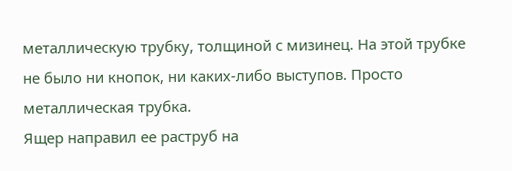металлическую трубку, толщиной с мизинец. На этой трубке не было ни кнопок, ни каких-либо выступов. Просто металлическая трубка.
Ящер направил ее раструб на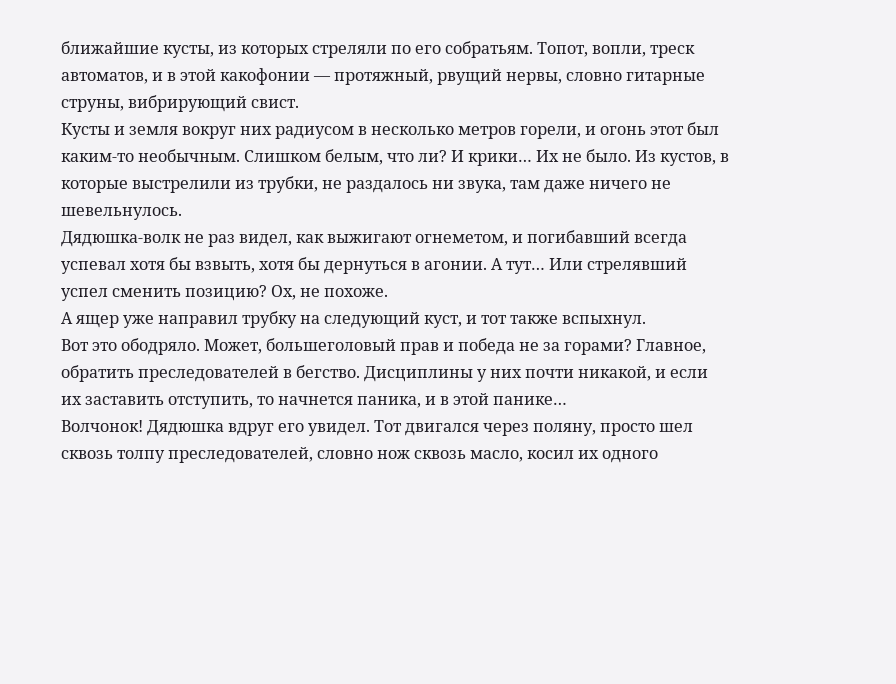ближайшие кусты, из которых стреляли по его собратьям. Топот, вопли, треск автоматов, и в этой какофонии — протяжный, рвущий нервы, словно гитарные струны, вибрирующий свист.
Кусты и земля вокруг них радиусом в несколько метров горели, и огонь этот был каким-то необычным. Слишком белым, что ли? И крики… Их не было. Из кустов, в которые выстрелили из трубки, не раздалось ни звука, там даже ничего не шевельнулось.
Дядюшка-волк не раз видел, как выжигают огнеметом, и погибавший всегда успевал хотя бы взвыть, хотя бы дернуться в агонии. А тут… Или стрелявший успел сменить позицию? Ох, не похоже.
А ящер уже направил трубку на следующий куст, и тот также вспыхнул.
Вот это ободряло. Может, большеголовый прав и победа не за горами? Главное, обратить преследователей в бегство. Дисциплины у них почти никакой, и если их заставить отступить, то начнется паника, и в этой панике…
Волчонок! Дядюшка вдруг его увидел. Тот двигался через поляну, просто шел сквозь толпу преследователей, словно нож сквозь масло, косил их одного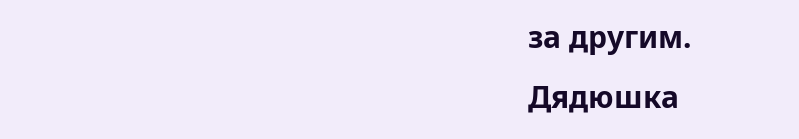за другим.
Дядюшка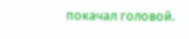покачал головой.